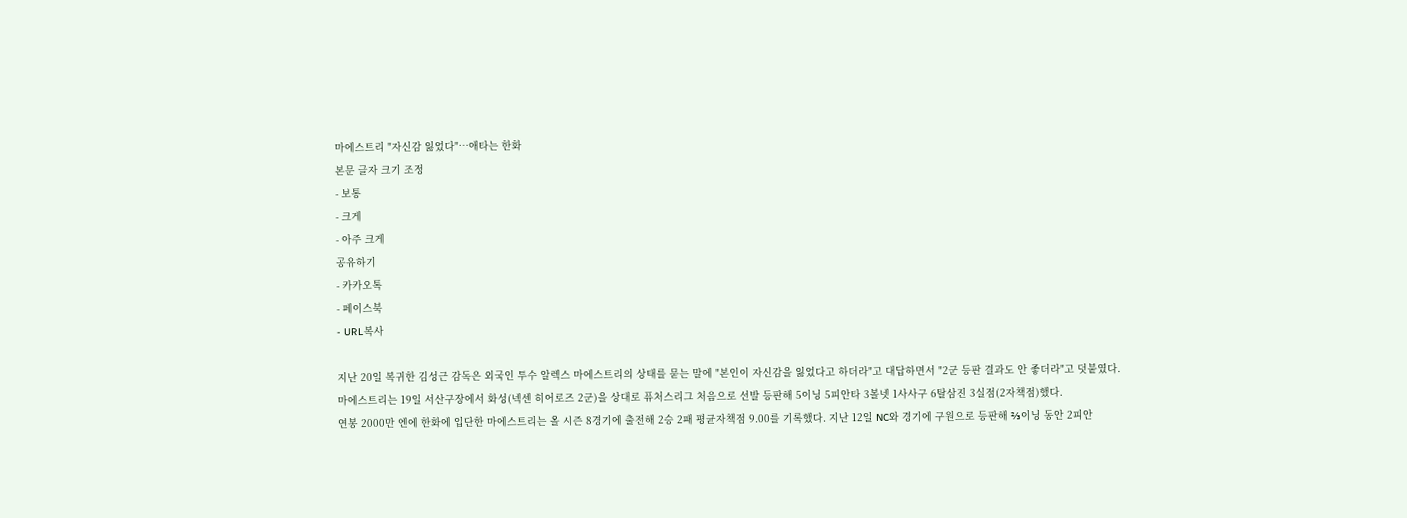마에스트리 "자신감 잃었다"…애타는 한화
본문 글자 크기 조정
- 보통
- 크게
- 아주 크게
공유하기
- 카카오톡
- 페이스북
- URL복사

지난 20일 복귀한 김성근 감독은 외국인 투수 알렉스 마에스트리의 상태를 묻는 말에 "본인이 자신감을 잃었다고 하더라"고 대답하면서 "2군 등판 결과도 안 좋더라"고 덧붙였다.
마에스트리는 19일 서산구장에서 화성(넥센 히어로즈 2군)을 상대로 퓨처스리그 처음으로 선발 등판해 5이닝 5피안타 3볼넷 1사사구 6탈삼진 3실점(2자책점)했다.
연봉 2000만 엔에 한화에 입단한 마에스트리는 올 시즌 8경기에 출전해 2승 2패 평균자책점 9.00를 기록했다. 지난 12일 NC와 경기에 구원으로 등판해 ⅔이닝 동안 2피안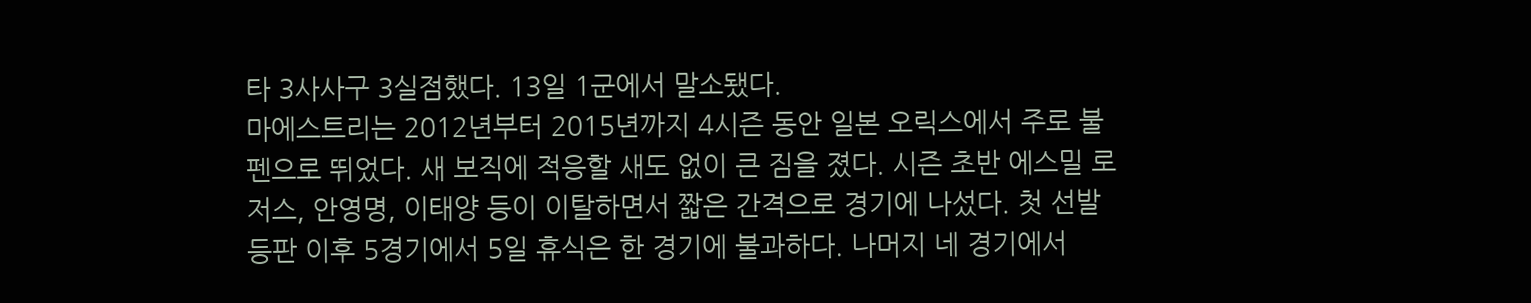타 3사사구 3실점했다. 13일 1군에서 말소됐다.
마에스트리는 2012년부터 2015년까지 4시즌 동안 일본 오릭스에서 주로 불펜으로 뛰었다. 새 보직에 적응할 새도 없이 큰 짐을 졌다. 시즌 초반 에스밀 로저스, 안영명, 이태양 등이 이탈하면서 짧은 간격으로 경기에 나섰다. 첫 선발 등판 이후 5경기에서 5일 휴식은 한 경기에 불과하다. 나머지 네 경기에서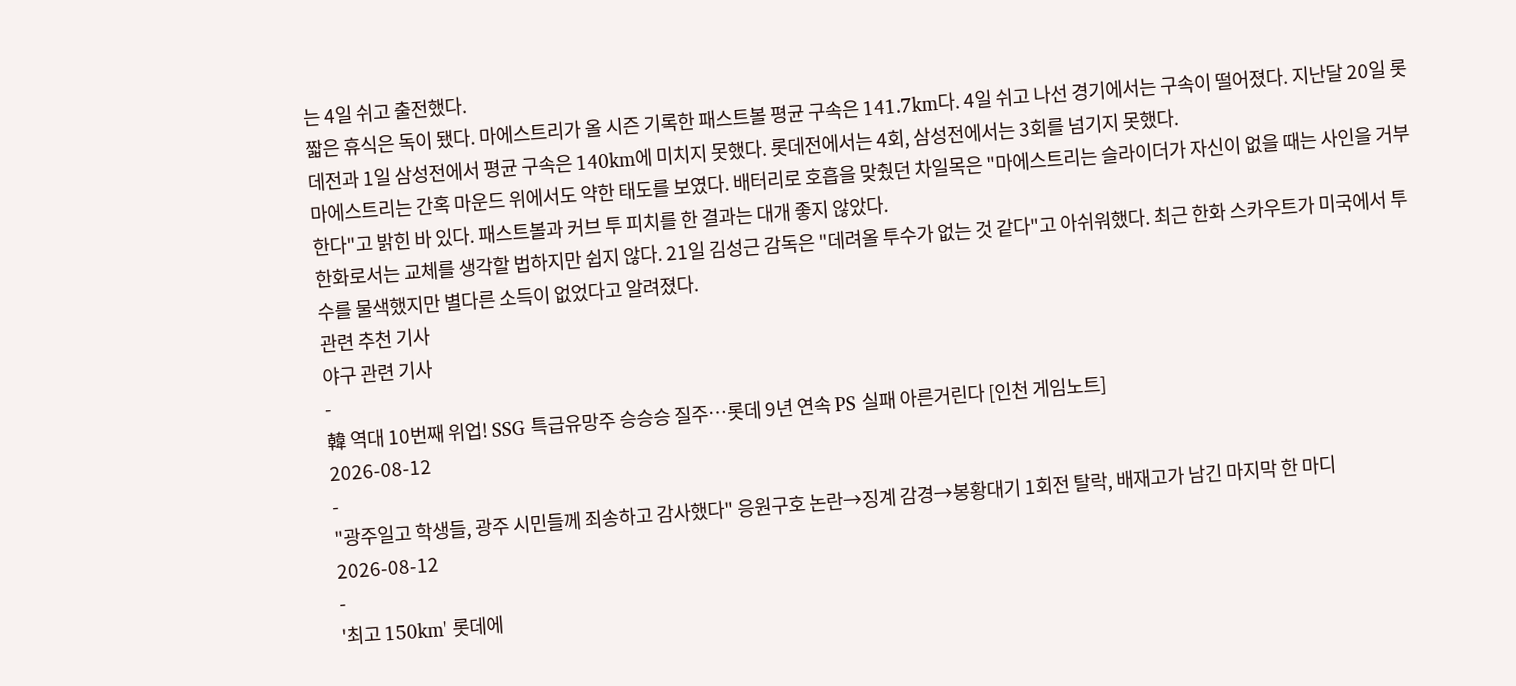는 4일 쉬고 출전했다.
짧은 휴식은 독이 됐다. 마에스트리가 올 시즌 기록한 패스트볼 평균 구속은 141.7km다. 4일 쉬고 나선 경기에서는 구속이 떨어졌다. 지난달 20일 롯데전과 1일 삼성전에서 평균 구속은 140km에 미치지 못했다. 롯데전에서는 4회, 삼성전에서는 3회를 넘기지 못했다.
마에스트리는 간혹 마운드 위에서도 약한 태도를 보였다. 배터리로 호흡을 맞췄던 차일목은 "마에스트리는 슬라이더가 자신이 없을 때는 사인을 거부한다"고 밝힌 바 있다. 패스트볼과 커브 투 피치를 한 결과는 대개 좋지 않았다.
한화로서는 교체를 생각할 법하지만 쉽지 않다. 21일 김성근 감독은 "데려올 투수가 없는 것 같다"고 아쉬워했다. 최근 한화 스카우트가 미국에서 투수를 물색했지만 별다른 소득이 없었다고 알려졌다.
관련 추천 기사
야구 관련 기사
-
韓 역대 10번째 위업! SSG 특급유망주 승승승 질주…롯데 9년 연속 PS 실패 아른거린다 [인천 게임노트]
2026-08-12
-
"광주일고 학생들, 광주 시민들께 죄송하고 감사했다" 응원구호 논란→징계 감경→봉황대기 1회전 탈락, 배재고가 남긴 마지막 한 마디
2026-08-12
-
'최고 150km' 롯데에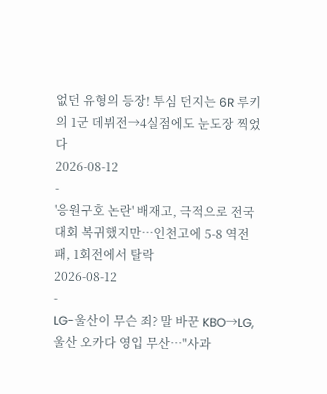없던 유형의 등장! 투심 던지는 6R 루키의 1군 데뷔전→4실점에도 눈도장 찍었다
2026-08-12
-
'응원구호 논란' 배재고, 극적으로 전국대회 복귀했지만…인천고에 5-8 역전패, 1회전에서 탈락
2026-08-12
-
LG-울산이 무슨 죄? 말 바꾼 KBO→LG, 울산 오카다 영입 무산…"사과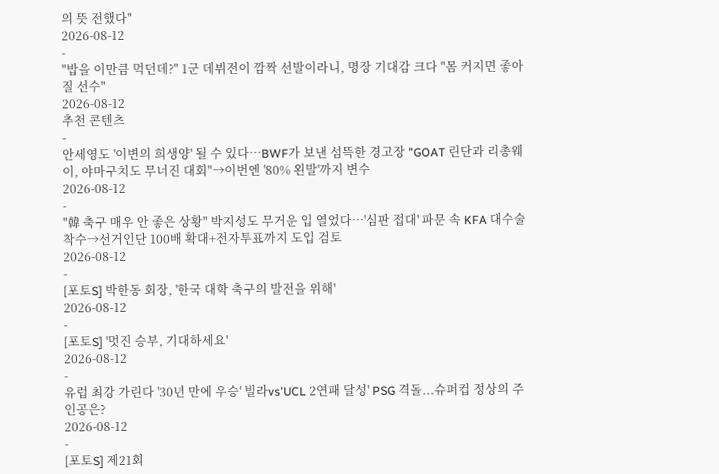의 뜻 전했다"
2026-08-12
-
"밥을 이만큼 먹던데?" 1군 데뷔전이 깜짝 선발이라니, 명장 기대감 크다 "몸 커지면 좋아질 선수"
2026-08-12
추천 콘텐츠
-
안세영도 '이변의 희생양' 될 수 있다…BWF가 보낸 섬뜩한 경고장 "GOAT 린단과 리총웨이, 야마구치도 무너진 대회"→이번엔 '80% 왼발'까지 변수
2026-08-12
-
"韓 축구 매우 안 좋은 상황" 박지성도 무거운 입 열었다…'심판 접대' 파문 속 KFA 대수술 착수→선거인단 100배 확대+전자투표까지 도입 검토
2026-08-12
-
[포토S] 박한동 회장, '한국 대학 축구의 발전을 위해'
2026-08-12
-
[포토S] '멋진 승부, 기대하세요'
2026-08-12
-
유럽 최강 가린다 '30년 만에 우승' 빌라vs'UCL 2연패 달성' PSG 격돌...슈퍼컵 정상의 주인공은?
2026-08-12
-
[포토S] 제21회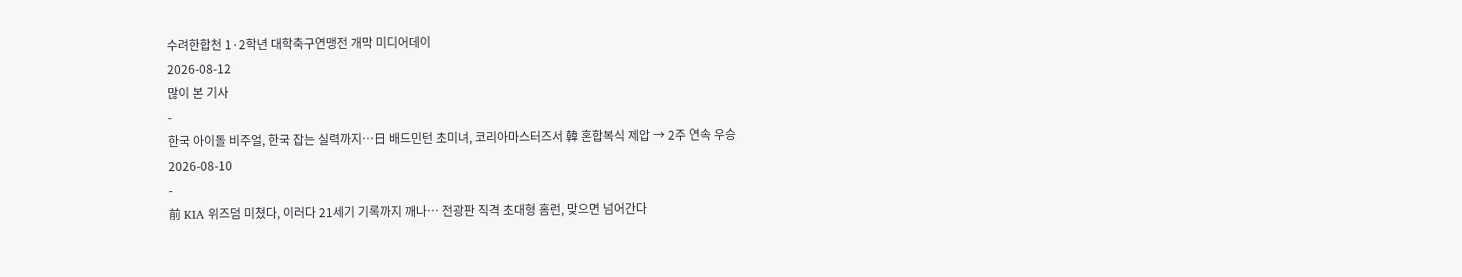수려한합천 1·2학년 대학축구연맹전 개막 미디어데이
2026-08-12
많이 본 기사
-
한국 아이돌 비주얼, 한국 잡는 실력까지…日 배드민턴 초미녀, 코리아마스터즈서 韓 혼합복식 제압 → 2주 연속 우승
2026-08-10
-
前 KIA 위즈덤 미쳤다, 이러다 21세기 기록까지 깨나… 전광판 직격 초대형 홈런, 맞으면 넘어간다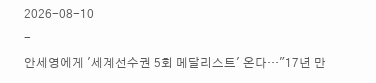2026-08-10
-
안세영에게 '세계선수권 5회 메달리스트' 온다…"17년 만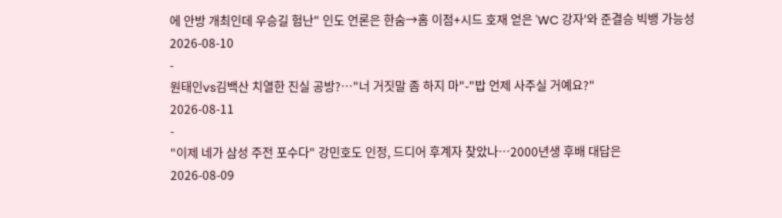에 안방 개최인데 우승길 험난" 인도 언론은 한숨→홈 이점+시드 호재 얻은 'WC 강자'와 준결승 빅뱅 가능성
2026-08-10
-
원태인vs김백산 치열한 진실 공방?…"너 거짓말 좀 하지 마"-"밥 언제 사주실 거예요?"
2026-08-11
-
"이제 네가 삼성 주전 포수다" 강민호도 인정, 드디어 후계자 찾았나…2000년생 후배 대답은
2026-08-09